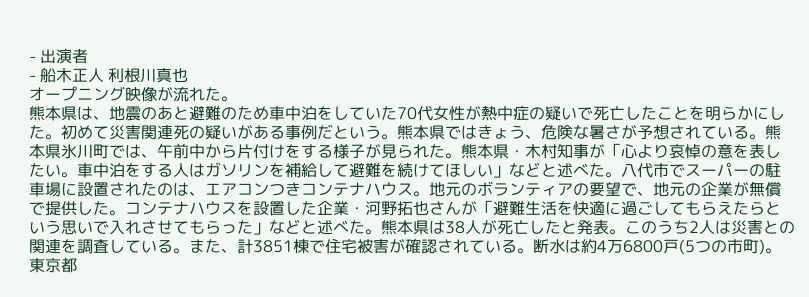- 出演者
- 船木正人 利根川真也
オープニング映像が流れた。
熊本県は、地震のあと避難のため車中泊をしていた70代女性が熱中症の疑いで死亡したことを明らかにした。初めて災害関連死の疑いがある事例だという。熊本県ではきょう、危険な暑さが予想されている。熊本県氷川町では、午前中から片付けをする様子が見られた。熊本県・木村知事が「心より哀悼の意を表したい。車中泊をする人はガソリンを補給して避難を続けてほしい」などと述べた。八代市でスーパーの駐車場に設置されたのは、エアコンつきコンテナハウス。地元のボランティアの要望で、地元の企業が無償で提供した。コンテナハウスを設置した企業・河野拓也さんが「避難生活を快適に過ごしてもらえたらという思いで入れさせてもらった」などと述べた。熊本県は38人が死亡したと発表。このうち2人は災害との関連を調査している。また、計3851棟で住宅被害が確認されている。断水は約4万6800戸(5つの市町)。東京都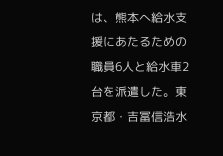は、熊本へ給水支援にあたるための職員6人と給水車2台を派遣した。東京都・吉冨信浩水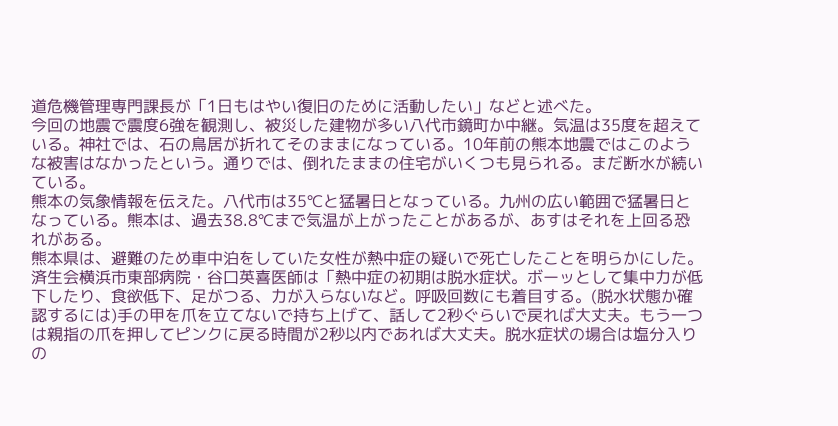道危機管理専門課長が「1日もはやい復旧のために活動したい」などと述べた。
今回の地震で震度6強を観測し、被災した建物が多い八代市鏡町か中継。気温は35度を超えている。神社では、石の鳥居が折れてそのままになっている。10年前の熊本地震ではこのような被害はなかったという。通りでは、倒れたままの住宅がいくつも見られる。まだ断水が続いている。
熊本の気象情報を伝えた。八代市は35℃と猛暑日となっている。九州の広い範囲で猛暑日となっている。熊本は、過去38.8℃まで気温が上がったことがあるが、あすはそれを上回る恐れがある。
熊本県は、避難のため車中泊をしていた女性が熱中症の疑いで死亡したことを明らかにした。済生会横浜市東部病院・谷口英喜医師は「熱中症の初期は脱水症状。ボーッとして集中力が低下したり、食欲低下、足がつる、力が入らないなど。呼吸回数にも着目する。(脱水状態か確認するには)手の甲を爪を立てないで持ち上げて、話して2秒ぐらいで戻れば大丈夫。もう一つは親指の爪を押してピンクに戻る時間が2秒以内であれば大丈夫。脱水症状の場合は塩分入りの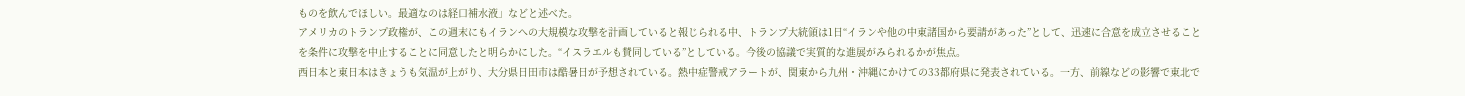ものを飲んでほしい。最適なのは経口補水液」などと述べた。
アメリカのトランプ政権が、この週末にもイランへの大規模な攻撃を計画していると報じられる中、トランプ大統領は1日“イランや他の中東諸国から要請があった”として、迅速に合意を成立させることを条件に攻撃を中止することに同意したと明らかにした。“イスラエルも賛同している”としている。今後の協議で実質的な進展がみられるかが焦点。
西日本と東日本はきょうも気温が上がり、大分県日田市は酷暑日が予想されている。熱中症警戒アラートが、関東から九州・沖縄にかけての33都府県に発表されている。一方、前線などの影響で東北で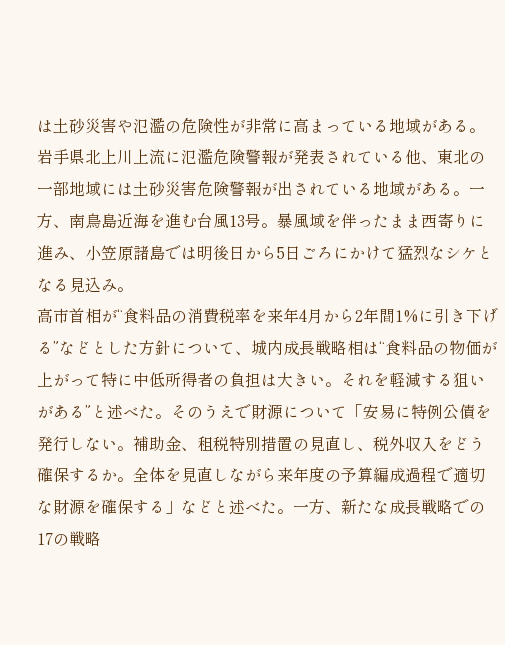は土砂災害や氾濫の危険性が非常に高まっている地域がある。岩手県北上川上流に氾濫危険警報が発表されている他、東北の一部地域には土砂災害危険警報が出されている地域がある。一方、南鳥島近海を進む台風13号。暴風域を伴ったまま西寄りに進み、小笠原諸島では明後日から5日ごろにかけて猛烈なシケとなる見込み。
高市首相が“食料品の消費税率を来年4月から2年間1%に引き下げる”などとした方針について、城内成長戦略相は“食料品の物価が上がって特に中低所得者の負担は大きい。それを軽減する狙いがある”と述べた。そのうえで財源について「安易に特例公債を発行しない。補助金、租税特別措置の見直し、税外収入をどう確保するか。全体を見直しながら来年度の予算編成過程で適切な財源を確保する」などと述べた。一方、新たな成長戦略での17の戦略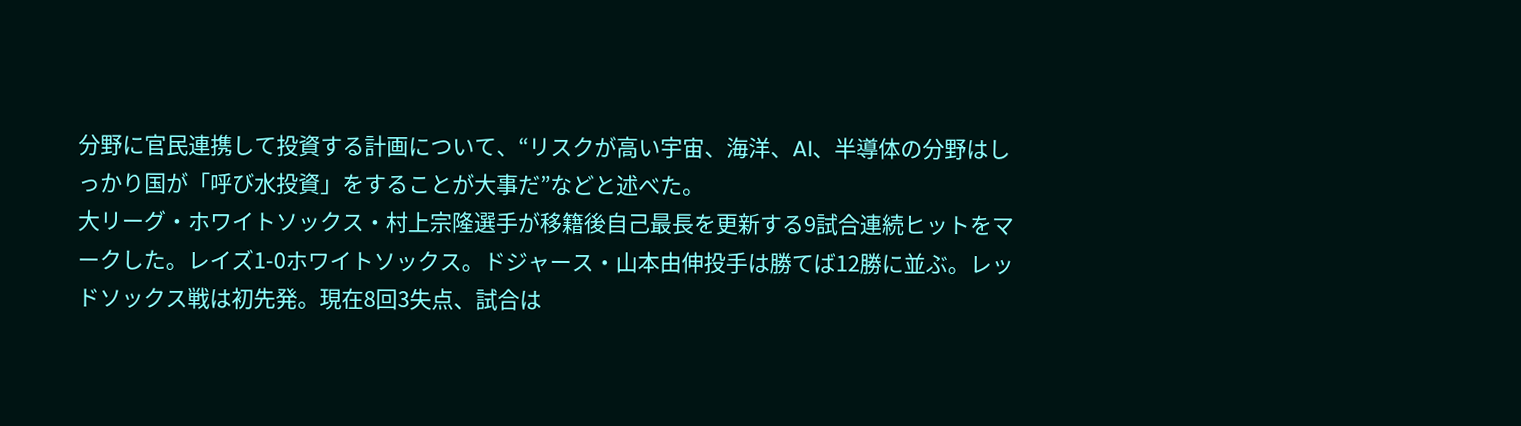分野に官民連携して投資する計画について、“リスクが高い宇宙、海洋、AI、半導体の分野はしっかり国が「呼び水投資」をすることが大事だ”などと述べた。
大リーグ・ホワイトソックス・村上宗隆選手が移籍後自己最長を更新する9試合連続ヒットをマークした。レイズ1-0ホワイトソックス。ドジャース・山本由伸投手は勝てば12勝に並ぶ。レッドソックス戦は初先発。現在8回3失点、試合は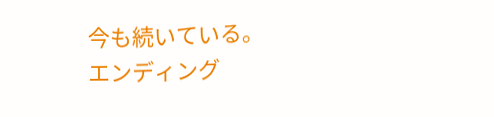今も続いている。
エンディング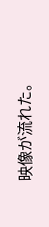映像が流れた。